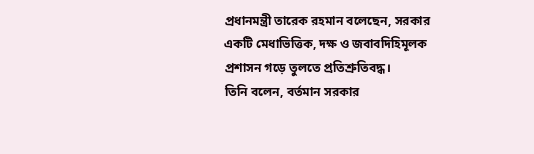প্রধানমন্ত্রী তারেক রহমান বলেছেন, সরকার একটি মেধাভিত্তিক, দক্ষ ও জবাবদিহিমূলক প্রশাসন গড়ে তুলতে প্রতিশ্রুতিবদ্ধ।
তিনি বলেন, বর্তমান সরকার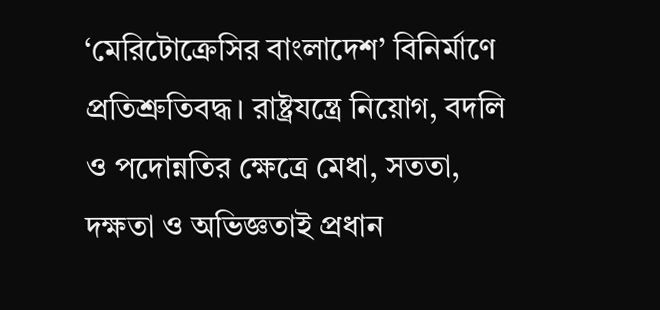‘মেরিটোক্রেসির বাংলাদেশ’ বিনির্মাণে প্রতিশ্রুতিবদ্ধ। রাষ্ট্রযন্ত্রে নিয়োগ, বদলি ও পদোন্নতির ক্ষেত্রে মেধা, সততা, দক্ষতা ও অভিজ্ঞতাই প্রধান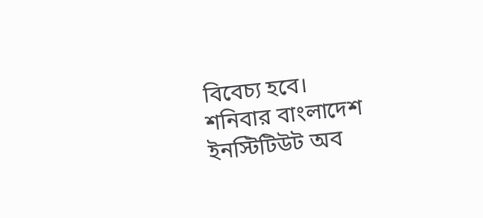বিবেচ্য হবে।
শনিবার বাংলাদেশ ইনস্টিটিউট অব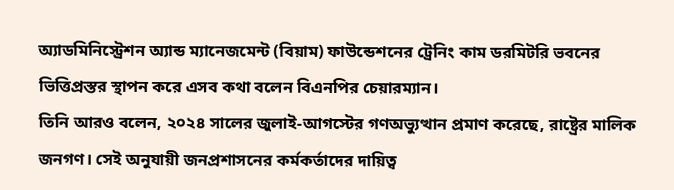অ্যাডমিনিস্ট্রেশন অ্যান্ড ম্যানেজমেন্ট (বিয়াম) ফাউন্ডেশনের ট্রেনিং কাম ডরমিটরি ভবনের ভিত্তিপ্রস্তর স্থাপন করে এসব কথা বলেন বিএনপির চেয়ারম্যান।
তিনি আরও বলেন, ২০২৪ সালের জুলাই-আগস্টের গণঅভ্যুত্থান প্রমাণ করেছে, রাষ্ট্রের মালিক জনগণ। সেই অনুযায়ী জনপ্রশাসনের কর্মকর্তাদের দায়িত্ব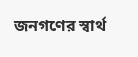জনগণের স্বার্থ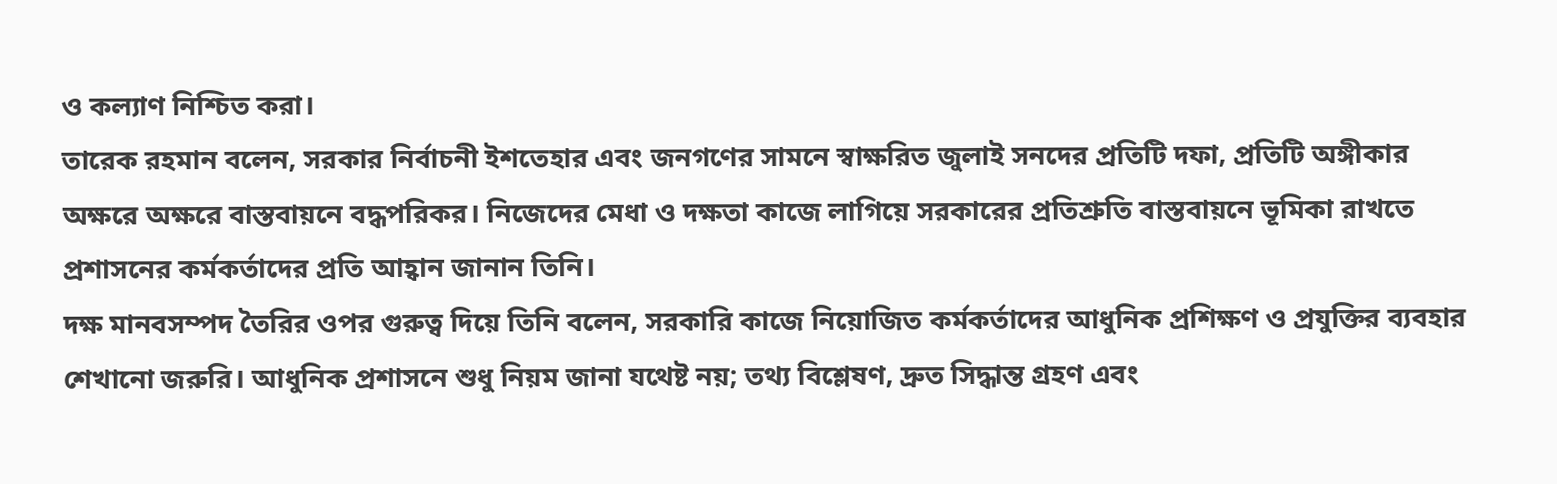ও কল্যাণ নিশ্চিত করা।
তারেক রহমান বলেন, সরকার নির্বাচনী ইশতেহার এবং জনগণের সামনে স্বাক্ষরিত জুলাই সনদের প্রতিটি দফা, প্রতিটি অঙ্গীকার অক্ষরে অক্ষরে বাস্তবায়নে বদ্ধপরিকর। নিজেদের মেধা ও দক্ষতা কাজে লাগিয়ে সরকারের প্রতিশ্রুতি বাস্তবায়নে ভূমিকা রাখতে প্রশাসনের কর্মকর্তাদের প্রতি আহ্বান জানান তিনি।
দক্ষ মানবসম্পদ তৈরির ওপর গুরুত্ব দিয়ে তিনি বলেন, সরকারি কাজে নিয়োজিত কর্মকর্তাদের আধুনিক প্রশিক্ষণ ও প্রযুক্তির ব্যবহার শেখানো জরুরি। আধুনিক প্রশাসনে শুধু নিয়ম জানা যথেষ্ট নয়; তথ্য বিশ্লেষণ, দ্রুত সিদ্ধান্ত গ্রহণ এবং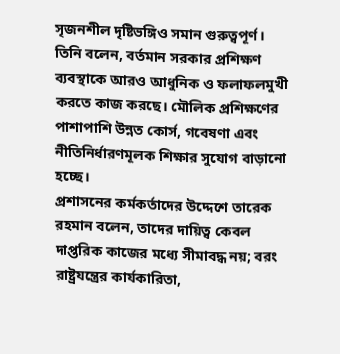সৃজনশীল দৃষ্টিভঙ্গিও সমান গুরুত্বপূর্ণ।
তিনি বলেন, বর্তমান সরকার প্রশিক্ষণ ব্যবস্থাকে আরও আধুনিক ও ফলাফলমুখী করতে কাজ করছে। মৌলিক প্রশিক্ষণের পাশাপাশি উন্নত কোর্স, গবেষণা এবং নীতিনির্ধারণমূলক শিক্ষার সুযোগ বাড়ানো হচ্ছে।
প্রশাসনের কর্মকর্তাদের উদ্দেশে তারেক রহমান বলেন, তাদের দায়িত্ব কেবল দাপ্তরিক কাজের মধ্যে সীমাবদ্ধ নয়; বরং রাষ্ট্রযন্ত্রের কার্যকারিতা,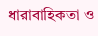ধারাবাহিকতা ও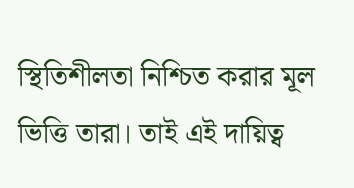স্থিতিশীলতা নিশ্চিত করার মূল ভিত্তি তারা। তাই এই দায়িত্ব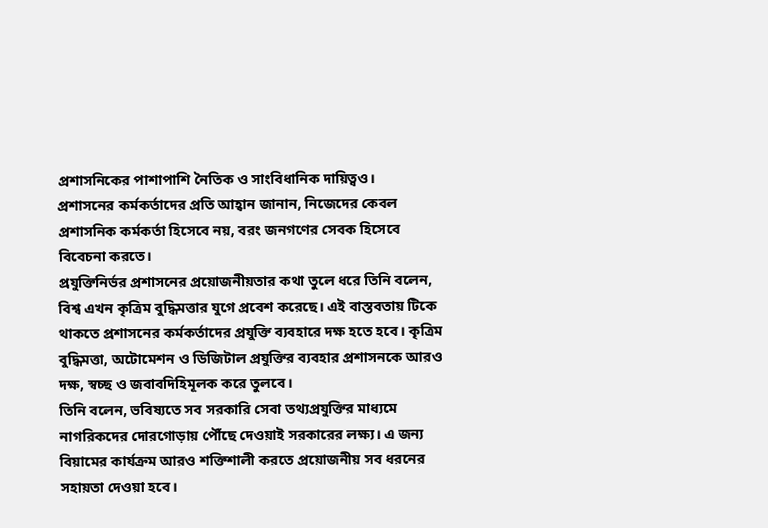প্রশাসনিকের পাশাপাশি নৈতিক ও সাংবিধানিক দায়িত্বও।
প্রশাসনের কর্মকর্তাদের প্রতি আহ্বান জানান, নিজেদের কেবল প্রশাসনিক কর্মকর্তা হিসেবে নয়, বরং জনগণের সেবক হিসেবে বিবেচনা করতে।
প্রযুক্তিনির্ভর প্রশাসনের প্রয়োজনীয়তার কথা তুলে ধরে তিনি বলেন, বিশ্ব এখন কৃত্রিম বুদ্ধিমত্তার যুগে প্রবেশ করেছে। এই বাস্তবতায় টিকে থাকতে প্রশাসনের কর্মকর্তাদের প্রযুক্তি ব্যবহারে দক্ষ হতে হবে। কৃত্রিম বুদ্ধিমত্তা, অটোমেশন ও ডিজিটাল প্রযুক্তির ব্যবহার প্রশাসনকে আরও দক্ষ, স্বচ্ছ ও জবাবদিহিমূলক করে তুলবে।
তিনি বলেন, ভবিষ্যতে সব সরকারি সেবা তথ্যপ্রযুক্তির মাধ্যমে নাগরিকদের দোরগোড়ায় পৌঁছে দেওয়াই সরকারের লক্ষ্য। এ জন্য বিয়ামের কার্যক্রম আরও শক্তিশালী করতে প্রয়োজনীয় সব ধরনের সহায়তা দেওয়া হবে।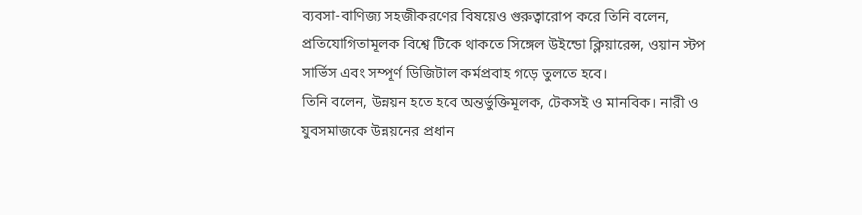ব্যবসা-বাণিজ্য সহজীকরণের বিষয়েও গুরুত্বারোপ করে তিনি বলেন, প্রতিযোগিতামূলক বিশ্বে টিকে থাকতে সিঙ্গেল উইন্ডো ক্লিয়ারেন্স, ওয়ান স্টপ সার্ভিস এবং সম্পূর্ণ ডিজিটাল কর্মপ্রবাহ গড়ে তুলতে হবে।
তিনি বলেন, উন্নয়ন হতে হবে অন্তর্ভুক্তিমূলক, টেকসই ও মানবিক। নারী ও যুবসমাজকে উন্নয়নের প্রধান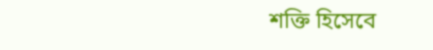শক্তি হিসেবে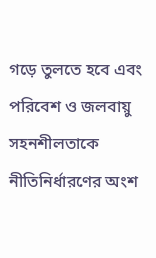গড়ে তুলতে হবে এবং পরিবেশ ও জলবায়ু সহনশীলতাকে নীতিনির্ধারণের অংশ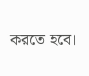করতে হবে।